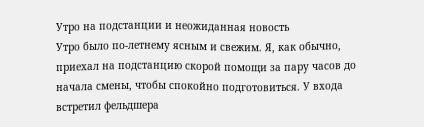Утро на подстанции и неожиданная новость
Утро было по-летнему ясным и свежим. Я, как обычно, приехал на подстанцию скорой помощи за пару часов до начала смены, чтобы спокойно подготовиться. У входа встретил фельдшера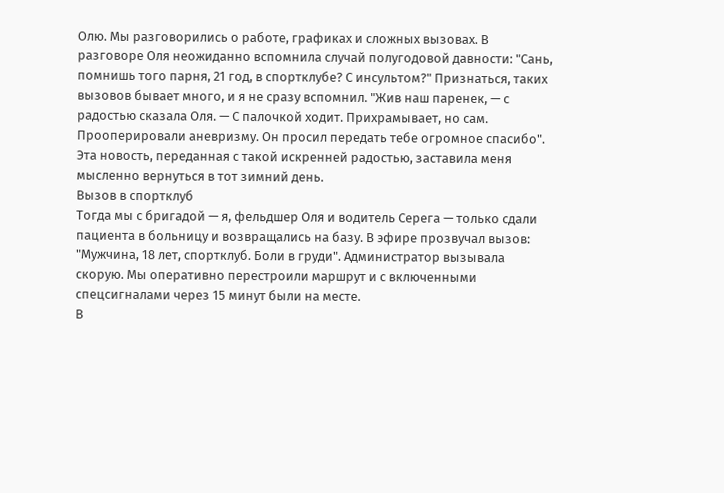Олю. Мы разговорились о работе, графиках и сложных вызовах. В разговоре Оля неожиданно вспомнила случай полугодовой давности: "Сань, помнишь того парня, 21 год, в спортклубе? С инсультом?" Признаться, таких вызовов бывает много, и я не сразу вспомнил. "Жив наш паренек, — с радостью сказала Оля. — С палочкой ходит. Прихрамывает, но сам. Прооперировали аневризму. Он просил передать тебе огромное спасибо". Эта новость, переданная с такой искренней радостью, заставила меня мысленно вернуться в тот зимний день.
Вызов в спортклуб
Тогда мы с бригадой — я, фельдшер Оля и водитель Серега — только сдали пациента в больницу и возвращались на базу. В эфире прозвучал вызов: "Мужчина, 18 лет, спортклуб. Боли в груди". Администратор вызывала скорую. Мы оперативно перестроили маршрут и с включенными спецсигналами через 15 минут были на месте.
В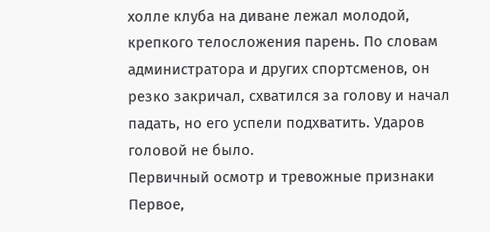холле клуба на диване лежал молодой, крепкого телосложения парень. По словам администратора и других спортсменов, он резко закричал, схватился за голову и начал падать, но его успели подхватить. Ударов головой не было.
Первичный осмотр и тревожные признаки
Первое,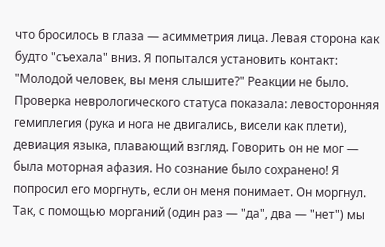что бросилось в глаза — асимметрия лица. Левая сторона как будто "съехала" вниз. Я попытался установить контакт: "Молодой человек, вы меня слышите?" Реакции не было. Проверка неврологического статуса показала: левосторонняя гемиплегия (рука и нога не двигались, висели как плети), девиация языка, плавающий взгляд. Говорить он не мог — была моторная афазия. Но сознание было сохранено! Я попросил его моргнуть, если он меня понимает. Он моргнул. Так, с помощью морганий (один раз — "да", два — "нет") мы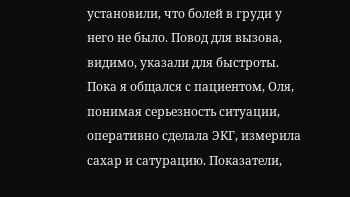установили, что болей в груди у него не было. Повод для вызова, видимо, указали для быстроты.
Пока я общался с пациентом, Оля, понимая серьезность ситуации, оперативно сделала ЭКГ, измерила сахар и сатурацию. Показатели,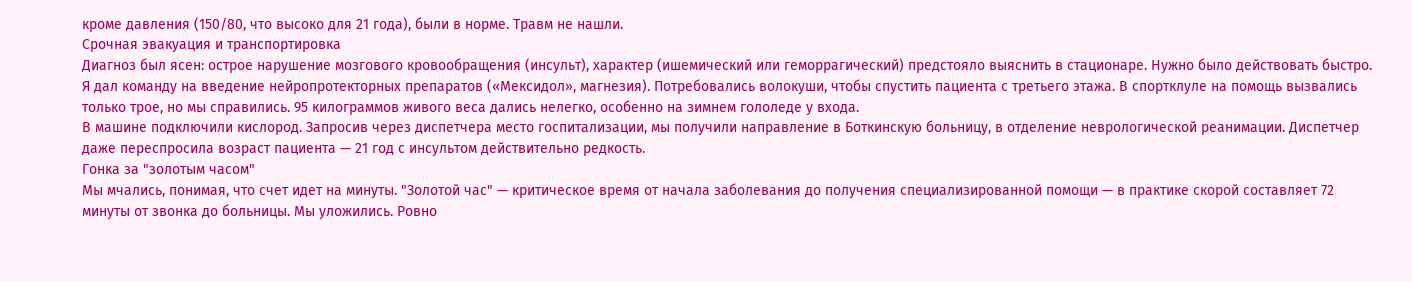кроме давления (150/80, что высоко для 21 года), были в норме. Травм не нашли.
Срочная эвакуация и транспортировка
Диагноз был ясен: острое нарушение мозгового кровообращения (инсульт), характер (ишемический или геморрагический) предстояло выяснить в стационаре. Нужно было действовать быстро. Я дал команду на введение нейропротекторных препаратов («Мексидол», магнезия). Потребовались волокуши, чтобы спустить пациента с третьего этажа. В спортклуле на помощь вызвались только трое, но мы справились. 95 килограммов живого веса дались нелегко, особенно на зимнем гололеде у входа.
В машине подключили кислород. Запросив через диспетчера место госпитализации, мы получили направление в Боткинскую больницу, в отделение неврологической реанимации. Диспетчер даже переспросила возраст пациента — 21 год с инсультом действительно редкость.
Гонка за "золотым часом"
Мы мчались, понимая, что счет идет на минуты. "Золотой час" — критическое время от начала заболевания до получения специализированной помощи — в практике скорой составляет 72 минуты от звонка до больницы. Мы уложились. Ровно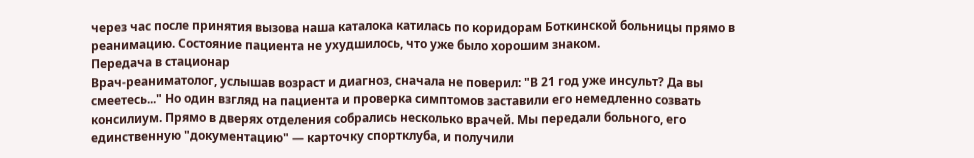через час после принятия вызова наша каталока катилась по коридорам Боткинской больницы прямо в реанимацию. Состояние пациента не ухудшилось, что уже было хорошим знаком.
Передача в стационар
Врач-реаниматолог, услышав возраст и диагноз, сначала не поверил: "В 21 год уже инсульт? Да вы смеетесь..." Но один взгляд на пациента и проверка симптомов заставили его немедленно созвать консилиум. Прямо в дверях отделения собрались несколько врачей. Мы передали больного, его единственную "документацию" — карточку спортклуба, и получили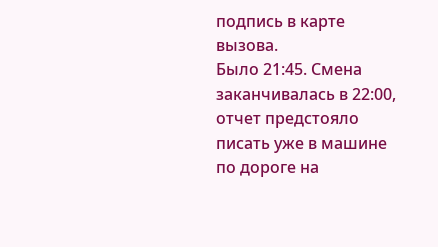подпись в карте вызова.
Было 21:45. Смена заканчивалась в 22:00, отчет предстояло писать уже в машине по дороге на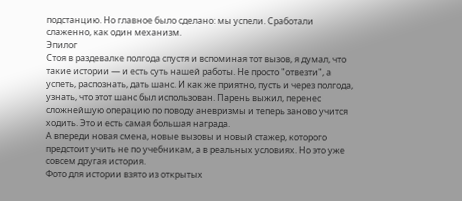подстанцию. Но главное было сделано: мы успели. Сработали слаженно, как один механизм.
Эпилог
Стоя в раздевалке полгода спустя и вспоминая тот вызов, я думал, что такие истории — и есть суть нашей работы. Не просто "отвезти", а успеть, распознать, дать шанс. И как же приятно, пусть и через полгода, узнать, что этот шанс был использован. Парень выжил, перенес сложнейшую операцию по поводу аневризмы и теперь заново учится ходить. Это и есть самая большая награда.
А впереди новая смена, новые вызовы и новый стажер, которого предстоит учить не по учебникам, а в реальных условиях. Но это уже совсем другая история.
Фото для истории взято из открытых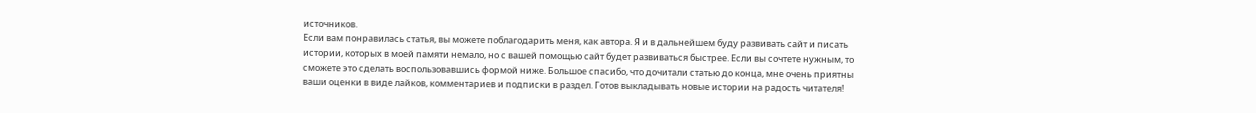источников.
Если вам понравилась статья, вы можете поблагодарить меня, как автора. Я и в дальнейшем буду развивать сайт и писать истории, которых в моей памяти немало, но с вашей помощью сайт будет развиваться быстрее. Если вы сочтете нужным, то сможете это сделать воспользовавшись формой ниже. Большое спасибо, что дочитали статью до конца, мне очень приятны ваши оценки в виде лайков, комментариев и подписки в раздел. Готов выкладывать новые истории на радость читателя!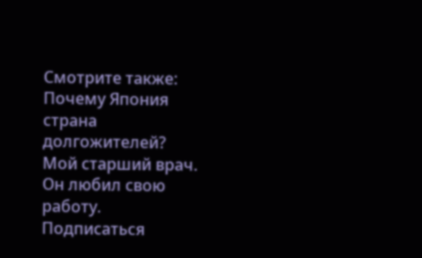Смотрите также: Почему Япония страна долгожителей?
Мой старший врач. Он любил свою работу.
Подписаться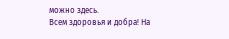можно здесь.
Всем здоровья и добра! На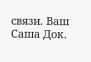связи. Ваш Саша Док.